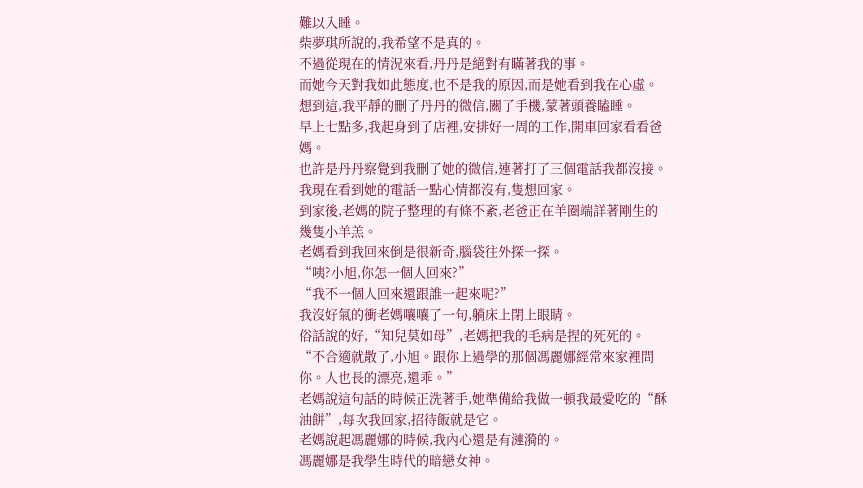難以入睡。
柴夢琪所說的,我希望不是真的。
不過從現在的情況來看,丹丹是絕對有瞞著我的事。
而她今天對我如此態度,也不是我的原因,而是她看到我在心虛。
想到這,我平靜的刪了丹丹的微信,關了手機,蒙著頭養瞌睡。
早上七點多,我起身到了店裡,安排好一周的工作,開車回家看看爸媽。
也許是丹丹察覺到我刪了她的微信,連著打了三個電話我都沒接。
我現在看到她的電話一點心情都沒有,隻想回家。
到家後,老媽的院子整理的有條不紊,老爸正在羊圈端詳著剛生的幾隻小羊羔。
老媽看到我回來倒是很新奇,腦袋往外探一探。
“咦?小旭,你怎一個人回來?”
“我不一個人回來還跟誰一起來呢?”
我沒好氣的衝老媽嚷嚷了一句,躺床上閉上眼睛。
俗話說的好,“知兒莫如母”,老媽把我的毛病是捏的死死的。
“不合適就散了,小旭。跟你上過學的那個馮麗娜經常來家裡問你。人也長的漂亮,還乖。”
老媽說這句話的時候正洗著手,她準備給我做一頓我最愛吃的“酥油餅”,每次我回家,招待飯就是它。
老媽說起馮麗娜的時候,我內心還是有漣漪的。
馮麗娜是我學生時代的暗戀女神。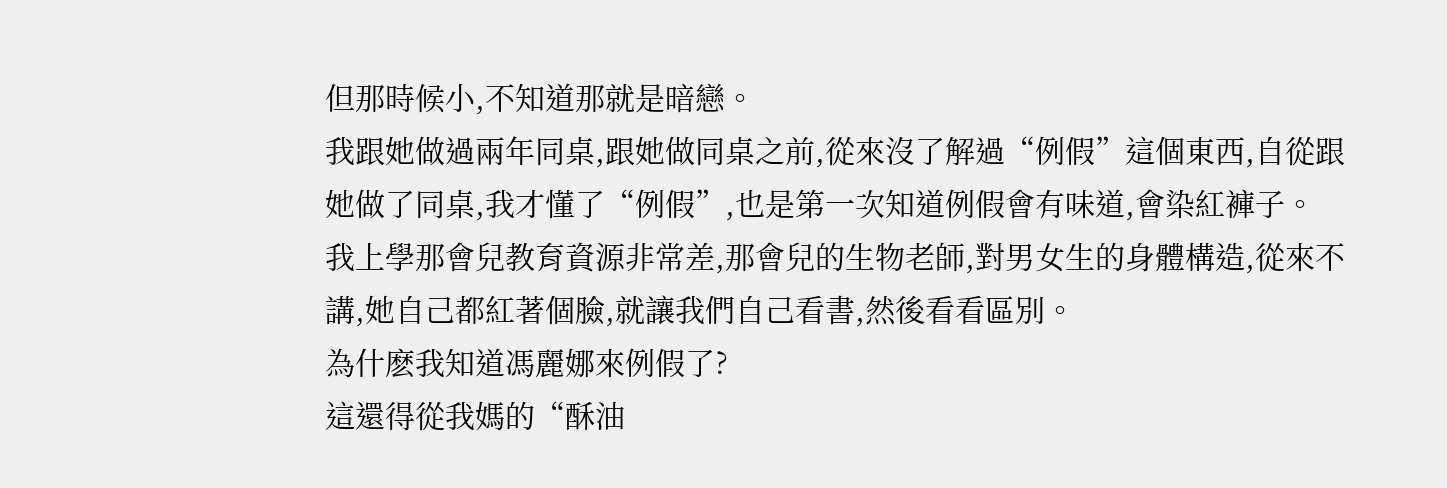但那時候小,不知道那就是暗戀。
我跟她做過兩年同桌,跟她做同桌之前,從來沒了解過“例假”這個東西,自從跟她做了同桌,我才懂了“例假”,也是第一次知道例假會有味道,會染紅褲子。
我上學那會兒教育資源非常差,那會兒的生物老師,對男女生的身體構造,從來不講,她自己都紅著個臉,就讓我們自己看書,然後看看區別。
為什麽我知道馮麗娜來例假了?
這還得從我媽的“酥油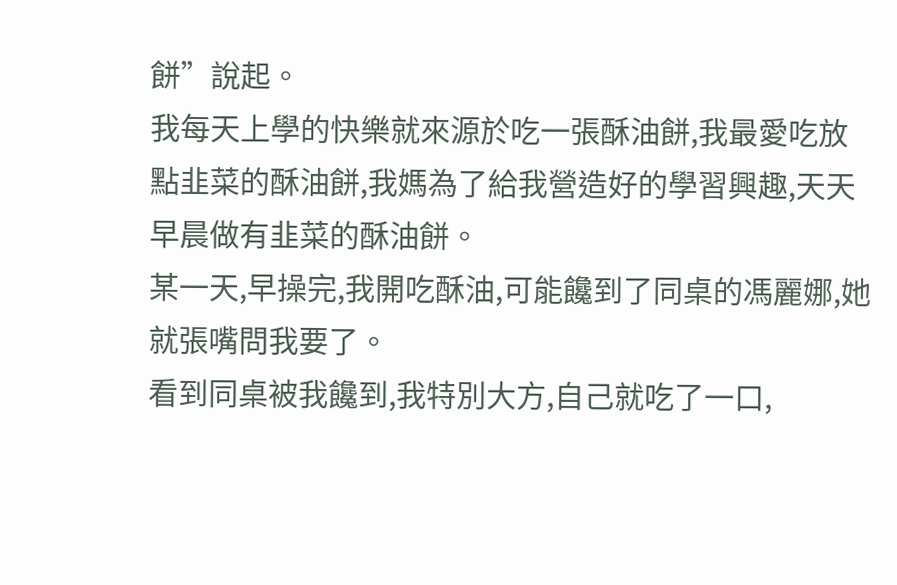餅”說起。
我每天上學的快樂就來源於吃一張酥油餅,我最愛吃放點韭菜的酥油餅,我媽為了給我營造好的學習興趣,天天早晨做有韭菜的酥油餅。
某一天,早操完,我開吃酥油,可能饞到了同桌的馮麗娜,她就張嘴問我要了。
看到同桌被我饞到,我特別大方,自己就吃了一口,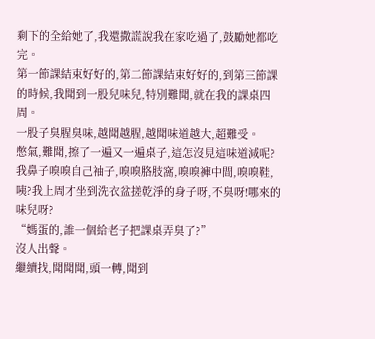剩下的全給她了,我還撒謊說我在家吃過了,鼓勵她都吃完。
第一節課結束好好的,第二節課結束好好的,到第三節課的時候,我聞到一股兒味兒,特別難聞,就在我的課桌四周。
一股子臭腥臭味,越聞越腥,越聞味道越大,超難受。
憋氣,難聞,擦了一遍又一遍桌子,這怎沒見這味道減呢?
我鼻子嗅嗅自己袖子,嗅嗅胳肢窩,嗅嗅褲中間,嗅嗅鞋,咦?我上周才坐到洗衣盆搓乾淨的身子呀,不臭呀!哪來的味兒呀?
“媽蛋的,誰一個給老子把課桌弄臭了?”
沒人出聲。
繼續找,聞聞聞,頭一轉,聞到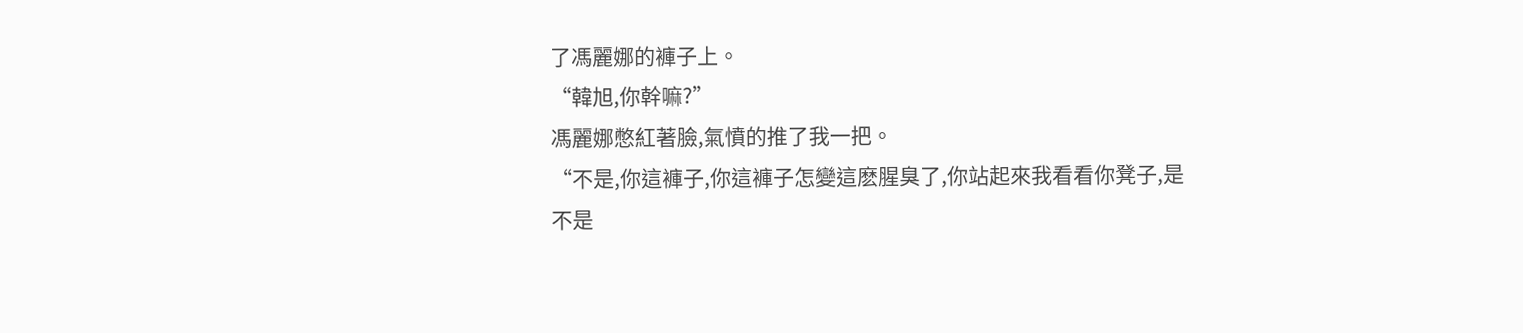了馮麗娜的褲子上。
“韓旭,你幹嘛?”
馮麗娜憋紅著臉,氣憤的推了我一把。
“不是,你這褲子,你這褲子怎變這麽腥臭了,你站起來我看看你凳子,是不是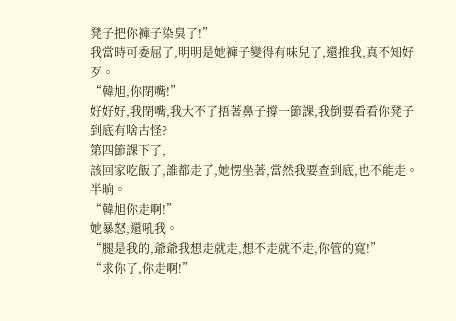凳子把你褲子染臭了!”
我當時可委屈了,明明是她褲子變得有味兒了,還推我,真不知好歹。
“韓旭,你閉嘴!”
好好好,我閉嘴,我大不了捂著鼻子撐一節課,我倒要看看你凳子到底有啥古怪?
第四節課下了,
該回家吃飯了,誰都走了,她愣坐著,當然我要查到底,也不能走。 半晌。
“韓旭你走啊!”
她暴怒,還吼我。
“腿是我的,爺爺我想走就走,想不走就不走,你管的寬!”
“求你了,你走啊!”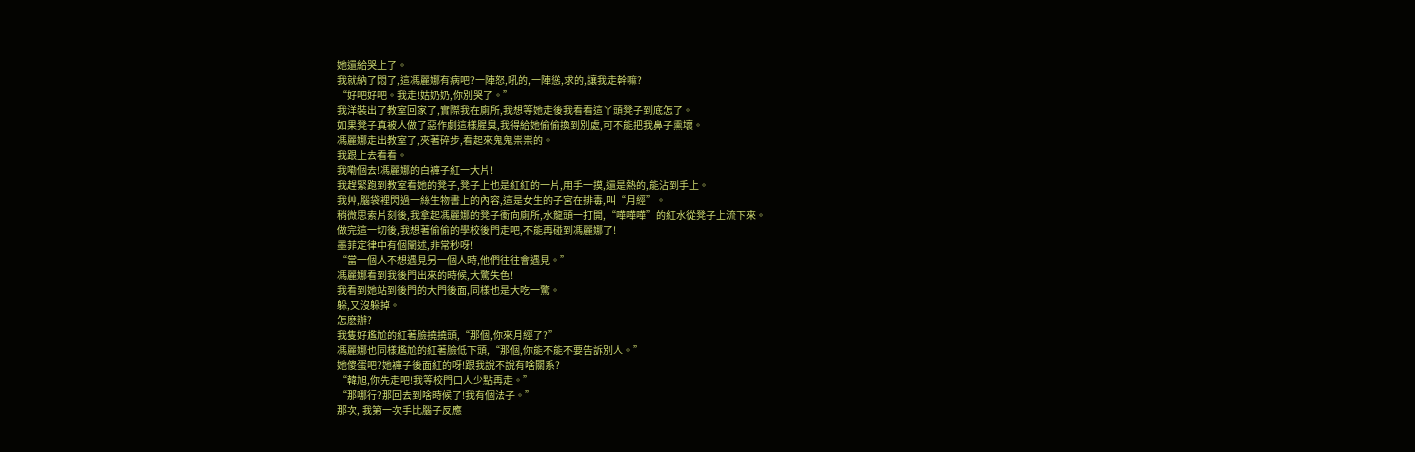她還給哭上了。
我就納了悶了,這馮麗娜有病吧?一陣怒,吼的,一陣慫,求的,讓我走幹嘛?
“好吧好吧。我走!姑奶奶,你別哭了。”
我洋裝出了教室回家了,實際我在廁所,我想等她走後我看看這丫頭凳子到底怎了。
如果凳子真被人做了惡作劇這樣腥臭,我得給她偷偷換到別處,可不能把我鼻子熏壞。
馮麗娜走出教室了,夾著碎步,看起來鬼鬼祟祟的。
我跟上去看看。
我嘞個去!馮麗娜的白褲子紅一大片!
我趕緊跑到教室看她的凳子,凳子上也是紅紅的一片,用手一摸,還是熱的,能沾到手上。
我艸,腦袋裡閃過一絲生物書上的內容,這是女生的子宮在排毒,叫“月經”。
稍微思索片刻後,我拿起馮麗娜的凳子衝向廁所,水龍頭一打開,“嘩嘩嘩”的紅水從凳子上流下來。
做完這一切後,我想著偷偷的學校後門走吧,不能再碰到馮麗娜了!
墨菲定律中有個闡述,非常秒呀!
“當一個人不想遇見另一個人時,他們往往會遇見。”
馮麗娜看到我後門出來的時候,大驚失色!
我看到她站到後門的大門後面,同樣也是大吃一驚。
躲,又沒躲掉。
怎麽辦?
我隻好尷尬的紅著臉撓撓頭,“那個,你來月經了?”
馮麗娜也同樣尷尬的紅著臉低下頭,“那個,你能不能不要告訴別人。”
她傻蛋吧?她褲子後面紅的呀!跟我說不說有啥關系?
“韓旭,你先走吧!我等校門口人少點再走。”
“那哪行?那回去到啥時候了!我有個法子。”
那次, 我第一次手比腦子反應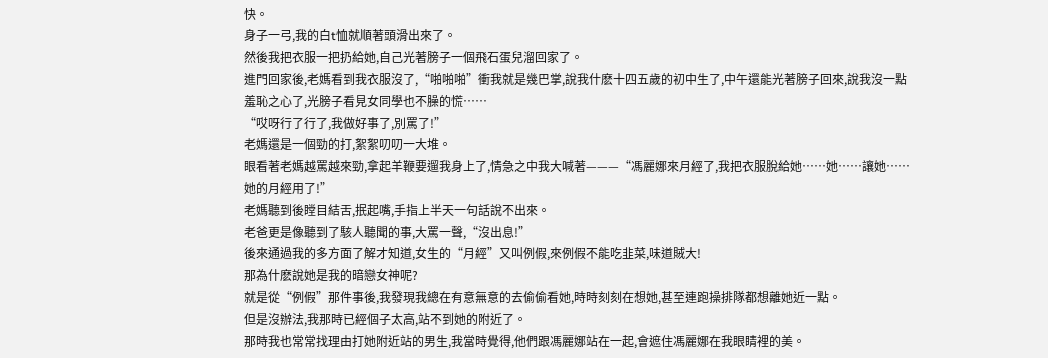快。
身子一弓,我的白t恤就順著頭滑出來了。
然後我把衣服一把扔給她,自己光著膀子一個飛石蛋兒溜回家了。
進門回家後,老媽看到我衣服沒了,“啪啪啪”衝我就是幾巴掌,說我什麽十四五歲的初中生了,中午還能光著膀子回來,說我沒一點羞恥之心了,光膀子看見女同學也不臊的慌……
“哎呀行了行了,我做好事了,別罵了!”
老媽還是一個勁的打,絮絮叨叨一大堆。
眼看著老媽越罵越來勁,拿起羊鞭要遛我身上了,情急之中我大喊著———“馮麗娜來月經了,我把衣服脫給她……她……讓她……她的月經用了!”
老媽聽到後瞠目結舌,抿起嘴,手指上半天一句話說不出來。
老爸更是像聽到了駭人聽聞的事,大罵一聲,“沒出息!”
後來通過我的多方面了解才知道,女生的“月經”又叫例假,來例假不能吃韭菜,味道賊大!
那為什麽說她是我的暗戀女神呢?
就是從“例假”那件事後,我發現我總在有意無意的去偷偷看她,時時刻刻在想她,甚至連跑操排隊都想離她近一點。
但是沒辦法,我那時已經個子太高,站不到她的附近了。
那時我也常常找理由打她附近站的男生,我當時覺得,他們跟馮麗娜站在一起,會遮住馮麗娜在我眼睛裡的美。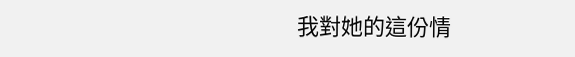我對她的這份情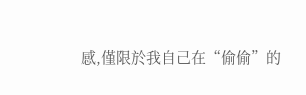感,僅限於我自己在“偷偷”的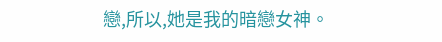戀,所以,她是我的暗戀女神。